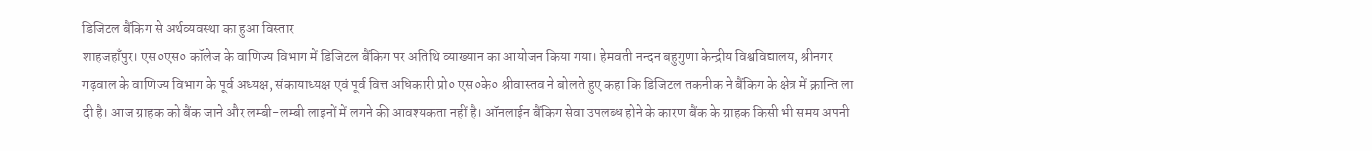डिजिटल बैंकिग से अर्थव्यवस्था का हुआ विस्तार
शाहजहाँपुर। एस०एस० कॉलेज के वाणिज्य विभाग में डिजिटल बैंकिग पर अतिथि व्याख्यान का आयोजन किया गया। हेमवती नन्दन बहुगुणा केन्द्रीय विश्वविद्यालय, श्रीनगर गढ़वाल के वाणिज्य विभाग के पूर्व अध्यक्ष, संकायाध्यक्ष एवं पूर्व वित्त अधिकारी प्रो० एस०के० श्रीवास्तव ने बोलते हुए कहा कि डिजिटल तकनीक ने बैंकिग के क्षेत्र में क्रान्ति ला दी है। आज ग्राहक को बैंक जाने और लम्बी-लम्बी लाइनों में लगने की आवश्यकता नहीं है। ऑनलाईन बैंकिग सेवा उपलब्ध होने के कारण बैंक के ग्राहक किसी भी समय अपनी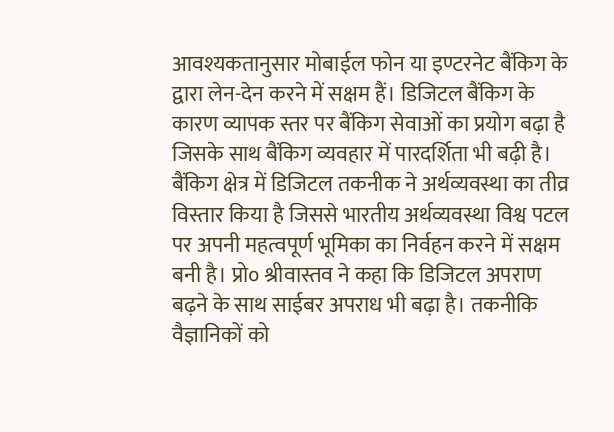आवश्यकतानुसार मोबाईल फोन या इण्टरनेट बैंकिग के द्वारा लेन-देन करने में सक्षम हैं। डिजिटल बैंकिग के कारण व्यापक स्तर पर बैंकिग सेवाओं का प्रयोग बढ़ा है जिसके साथ बैंकिग व्यवहार में पारदर्शिता भी बढ़ी है। बैंकिग क्षेत्र में डिजिटल तकनीक ने अर्थव्यवस्था का तीव्र विस्तार किया है जिससे भारतीय अर्थव्यवस्था विश्व पटल पर अपनी महत्वपूर्ण भूमिका का निर्वहन करने में सक्षम बनी है। प्रो० श्रीवास्तव ने कहा कि डिजिटल अपराण बढ़ने के साथ साईबर अपराध भी बढ़ा है। तकनीकि वैज्ञानिकों को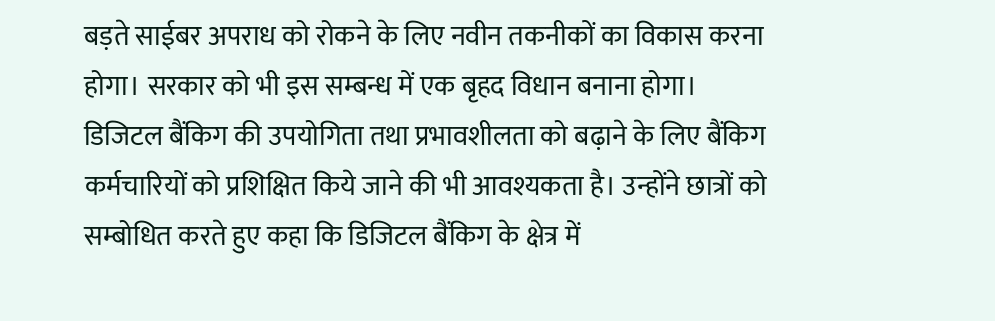बड़ते साईबर अपराध को रोकने के लिए नवीन तकनीकों का विकास करना होगा। सरकार को भी इस सम्बन्ध में एक बृहद विधान बनाना होगा। डिजिटल बैंकिग की उपयोगिता तथा प्रभावशीलता को बढ़ाने के लिए बैंकिग कर्मचारियों को प्रशिक्षित किये जाने की भी आवश्यकता है। उन्होंने छात्रों को सम्बोधित करते हुए कहा कि डिजिटल बैंकिग के क्षेत्र में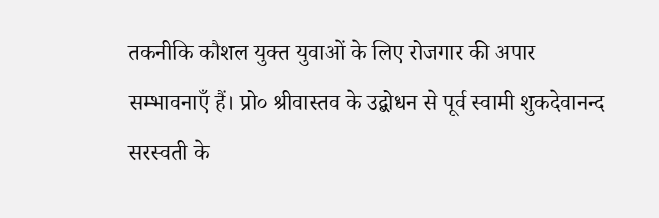तकनीकि कौशल युक्त युवाओं के लिए रोजगार की अपार सम्भावनाएँ हैं। प्रो० श्रीवास्तव के उद्बोधन से पूर्व स्वामी शुकदेवानन्द सरस्वती के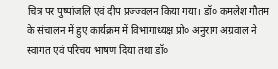चित्र पर पुष्पांजलि एवं दीप प्रज्ज्वलन किया गया। डॉ० कमलेश गौतम के संचालन में हुए कार्यक्रम में विभागाध्यक्ष प्रो० अनुराग अग्रवाल ने स्वागत एवं परिचय भाषण दिया तथा डॉ०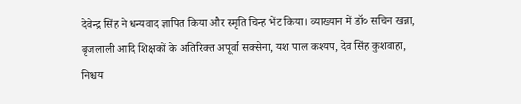देवेन्द्र सिंह ने धन्यवाद ज्ञापित किया और स्मृति चिन्ह भेंट किया। व्याख्यान में डॉ० सचिन खन्ना, बृजलाली आदि शिक्षकों के अतिरिक्त अपूर्वा सक्सेना, यश पाल कश्यप, देव सिंह कुशवाहा, निश्चय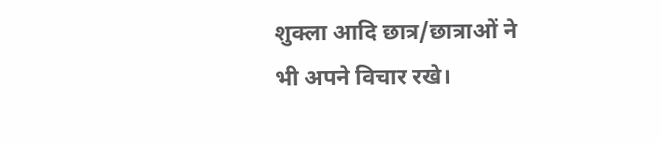शुक्ला आदि छात्र/छात्राओं ने भी अपने विचार रखे।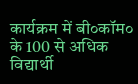कार्यक्रम में बी०कॉम० के 100 से अधिक विद्यार्थी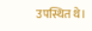उपस्थित थे।